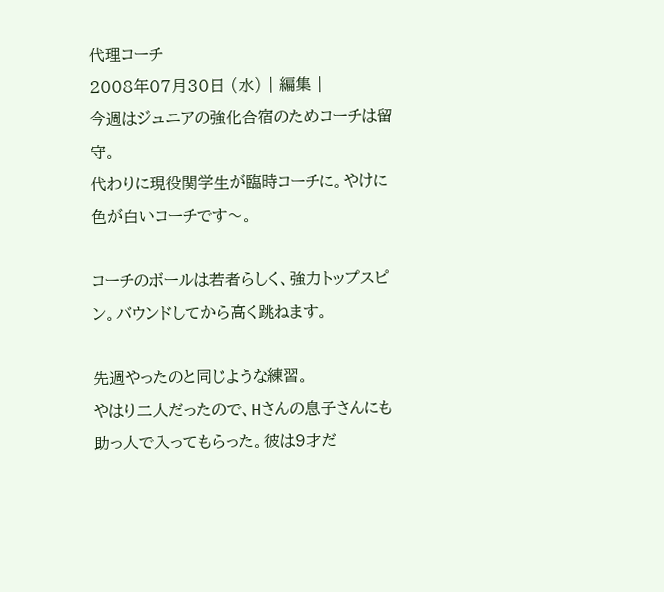代理コーチ
2008年07月30日 (水) | 編集 |
今週はジュニアの強化合宿のためコーチは留守。
代わりに現役関学生が臨時コーチに。やけに色が白いコーチです〜。

コーチのボールは若者らしく、強力トップスピン。バウンドしてから高く跳ねます。

先週やったのと同じような練習。
やはり二人だったので、Hさんの息子さんにも助っ人で入ってもらった。彼は9才だ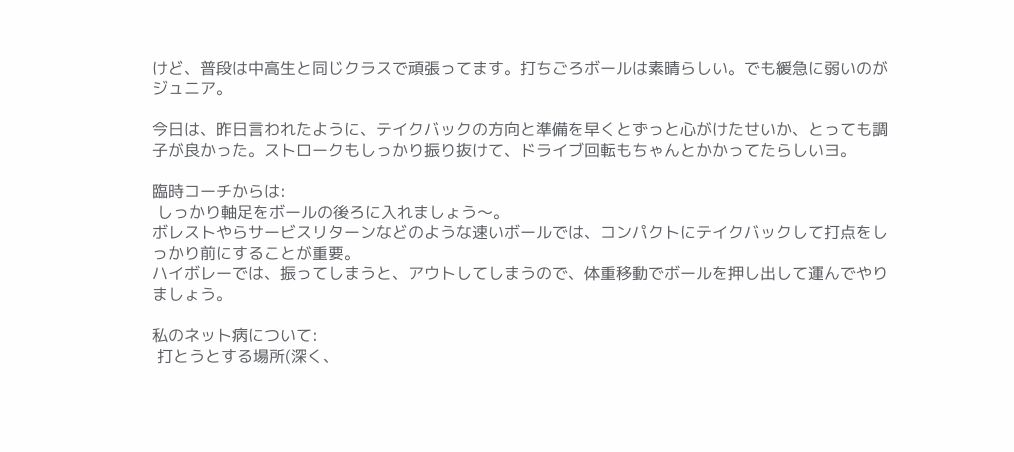けど、普段は中高生と同じクラスで頑張ってます。打ちごろボールは素晴らしい。でも緩急に弱いのがジュニア。

今日は、昨日言われたように、テイクバックの方向と準備を早くとずっと心がけたせいか、とっても調子が良かった。ストロークもしっかり振り抜けて、ドライブ回転もちゃんとかかってたらしいヨ。

臨時コーチからは:
 しっかり軸足をボールの後ろに入れましょう〜。
ボレストやらサービスリターンなどのような速いボールでは、コンパクトにテイクバックして打点をしっかり前にすることが重要。
ハイボレーでは、振ってしまうと、アウトしてしまうので、体重移動でボールを押し出して運んでやりましょう。

私のネット病について:
 打とうとする場所(深く、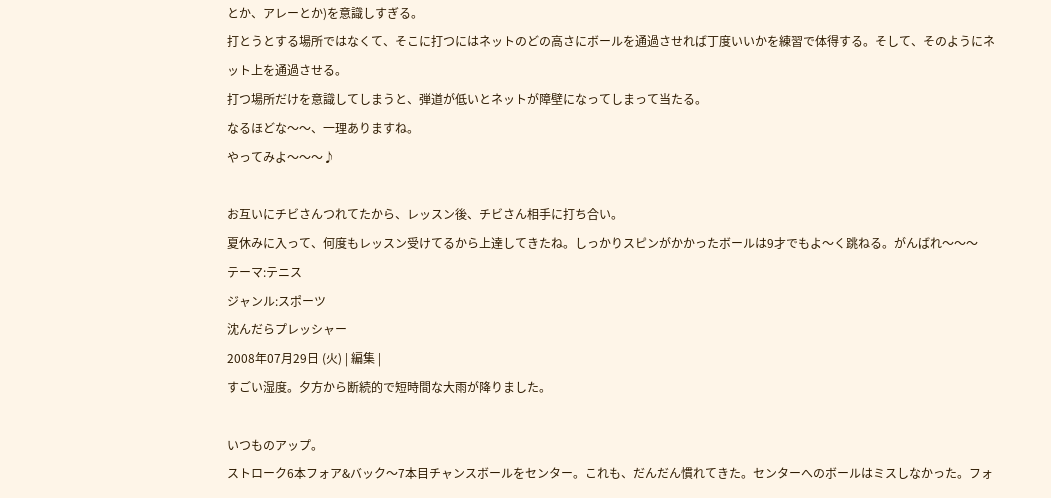とか、アレーとか)を意識しすぎる。
打とうとする場所ではなくて、そこに打つにはネットのどの高さにボールを通過させれば丁度いいかを練習で体得する。そして、そのようにネット上を通過させる。
打つ場所だけを意識してしまうと、弾道が低いとネットが障壁になってしまって当たる。
なるほどな〜〜、一理ありますね。
やってみよ〜〜〜♪

お互いにチビさんつれてたから、レッスン後、チビさん相手に打ち合い。
夏休みに入って、何度もレッスン受けてるから上達してきたね。しっかりスピンがかかったボールは9才でもよ〜く跳ねる。がんばれ〜〜〜
テーマ:テニス
ジャンル:スポーツ
沈んだらプレッシャー
2008年07月29日 (火) | 編集 |
すごい湿度。夕方から断続的で短時間な大雨が降りました。

いつものアップ。
ストローク6本フォア&バック〜7本目チャンスボールをセンター。これも、だんだん慣れてきた。センターへのボールはミスしなかった。フォ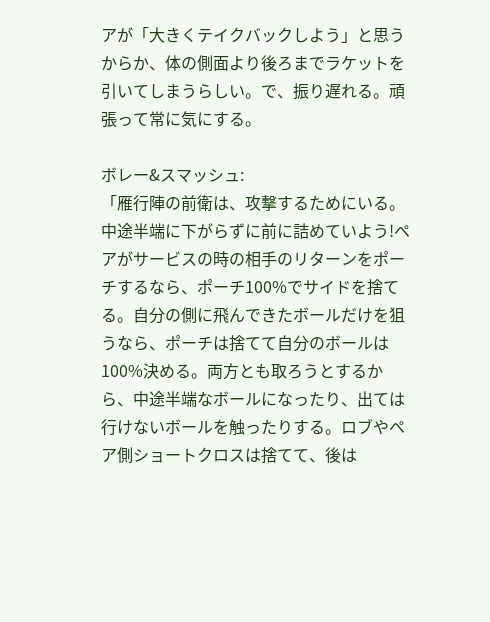アが「大きくテイクバックしよう」と思うからか、体の側面より後ろまでラケットを引いてしまうらしい。で、振り遅れる。頑張って常に気にする。

ボレー&スマッシュ:
「雁行陣の前衛は、攻撃するためにいる。中途半端に下がらずに前に詰めていよう!ペアがサービスの時の相手のリターンをポーチするなら、ポーチ100%でサイドを捨てる。自分の側に飛んできたボールだけを狙うなら、ポーチは捨てて自分のボールは100%決める。両方とも取ろうとするから、中途半端なボールになったり、出ては行けないボールを触ったりする。ロブやペア側ショートクロスは捨てて、後は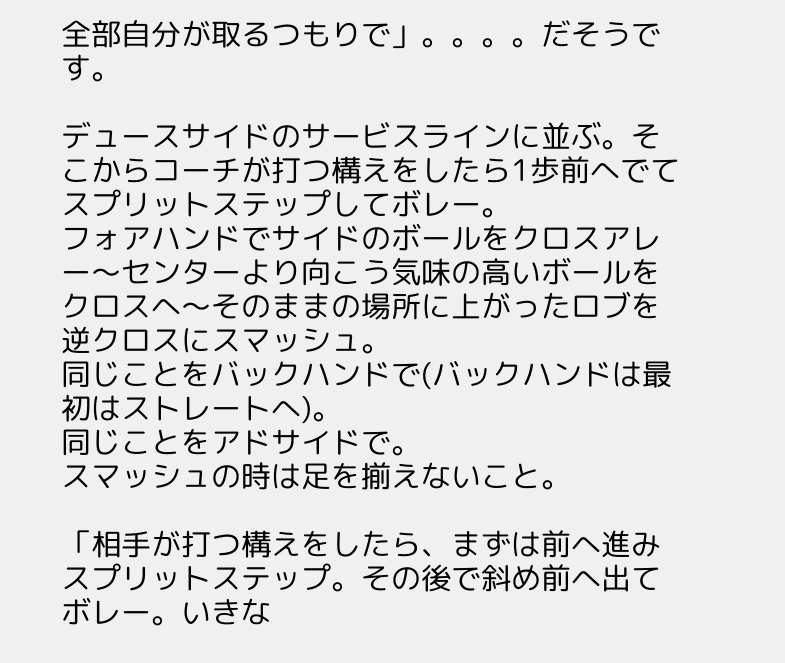全部自分が取るつもりで」。。。。だそうです。

デュースサイドのサービスラインに並ぶ。そこからコーチが打つ構えをしたら1歩前へでてスプリットステップしてボレー。
フォアハンドでサイドのボールをクロスアレー〜センターより向こう気味の高いボールをクロスへ〜そのままの場所に上がったロブを逆クロスにスマッシュ。
同じことをバックハンドで(バックハンドは最初はストレートへ)。
同じことをアドサイドで。
スマッシュの時は足を揃えないこと。

「相手が打つ構えをしたら、まずは前へ進みスプリットステップ。その後で斜め前へ出てボレー。いきな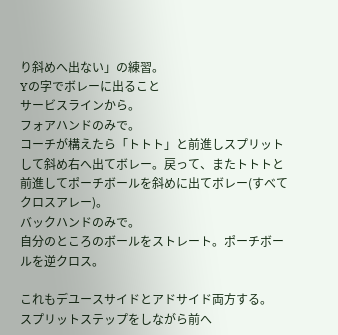り斜めへ出ない」の練習。
Yの字でボレーに出ること
サービスラインから。
フォアハンドのみで。
コーチが構えたら「トトト」と前進しスプリットして斜め右へ出てボレー。戻って、またトトトと前進してポーチボールを斜めに出てボレー(すべてクロスアレー)。
バックハンドのみで。
自分のところのボールをストレート。ポーチボールを逆クロス。

これもデユースサイドとアドサイド両方する。
スプリットステップをしながら前へ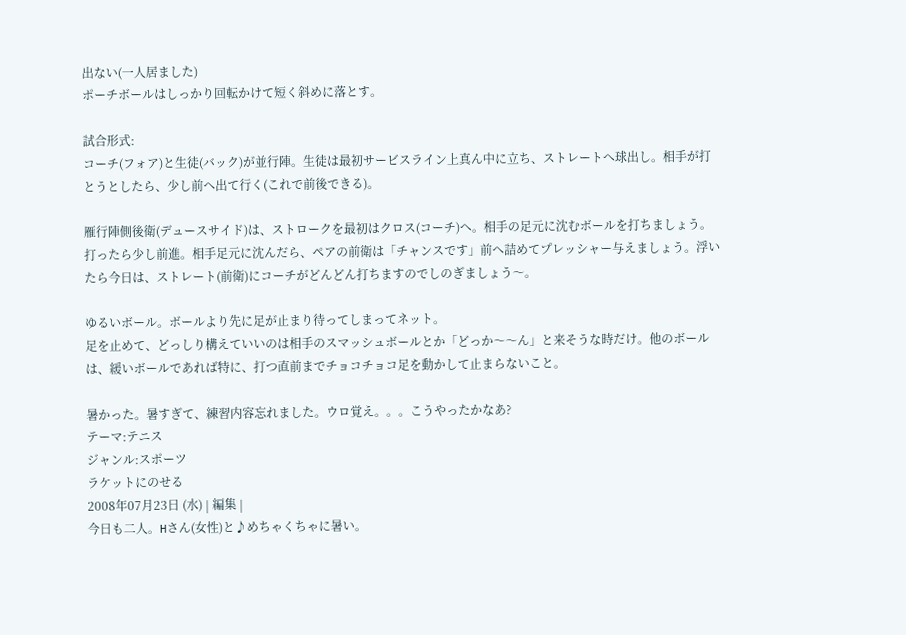出ない(一人居ました)
ポーチボールはしっかり回転かけて短く斜めに落とす。

試合形式:
コーチ(フォア)と生徒(バック)が並行陣。生徒は最初サービスライン上真ん中に立ち、ストレートへ球出し。相手が打とうとしたら、少し前へ出て行く(これで前後できる)。

雁行陣側後衛(デュースサイド)は、ストロークを最初はクロス(コーチ)へ。相手の足元に沈むボールを打ちましょう。打ったら少し前進。相手足元に沈んだら、ペアの前衛は「チャンスです」前へ詰めてプレッシャー与えましょう。浮いたら今日は、ストレート(前衛)にコーチがどんどん打ちますのでしのぎましょう〜。

ゆるいボール。ボールより先に足が止まり待ってしまってネット。
足を止めて、どっしり構えていいのは相手のスマッシュボールとか「どっか〜〜ん」と来そうな時だけ。他のボールは、緩いボールであれば特に、打つ直前までチョコチョコ足を動かして止まらないこと。

暑かった。暑すぎて、練習内容忘れました。ウロ覚え。。。こうやったかなあ?
テーマ:テニス
ジャンル:スポーツ
ラケットにのせる
2008年07月23日 (水) | 編集 |
今日も二人。Hさん(女性)と♪めちゃくちゃに暑い。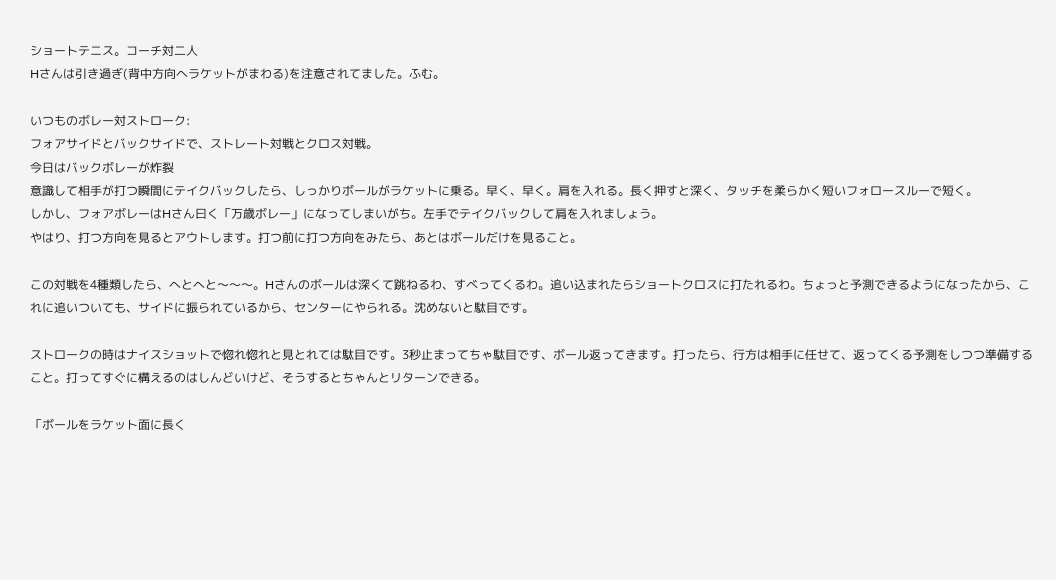ショートテニス。コーチ対二人
Hさんは引き過ぎ(背中方向へラケットがまわる)を注意されてました。ふむ。

いつものボレー対ストローク:
フォアサイドとバックサイドで、ストレート対戦とクロス対戦。
今日はバックボレーが炸裂
意識して相手が打つ瞬間にテイクバックしたら、しっかりボールがラケットに乗る。早く、早く。肩を入れる。長く押すと深く、タッチを柔らかく短いフォロースルーで短く。
しかし、フォアボレーはHさん曰く「万歳ボレー」になってしまいがち。左手でテイクバックして肩を入れましょう。
やはり、打つ方向を見るとアウトします。打つ前に打つ方向をみたら、あとはボールだけを見ること。

この対戦を4種類したら、へとへと〜〜〜。Hさんのボールは深くて跳ねるわ、すべってくるわ。追い込まれたらショートクロスに打たれるわ。ちょっと予測できるようになったから、これに追いついても、サイドに振られているから、センターにやられる。沈めないと駄目です。

ストロークの時はナイスショットで惚れ惚れと見とれては駄目です。3秒止まってちゃ駄目です、ボール返ってきます。打ったら、行方は相手に任せて、返ってくる予測をしつつ準備すること。打ってすぐに構えるのはしんどいけど、そうするとちゃんとリターンできる。

「ボールをラケット面に長く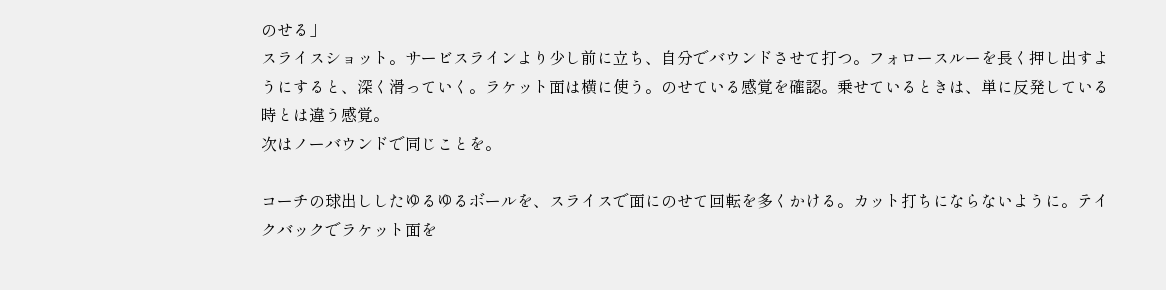のせる」
スライスショット。サービスラインより少し前に立ち、自分でバウンドさせて打つ。フォロースルーを長く押し出すようにすると、深く滑っていく。ラケット面は横に使う。のせている感覚を確認。乗せているときは、単に反発している時とは違う感覚。
次はノーバウンドで同じことを。

コーチの球出ししたゆるゆるボールを、スライスで面にのせて回転を多くかける。カット打ちにならないように。テイクバックでラケット面を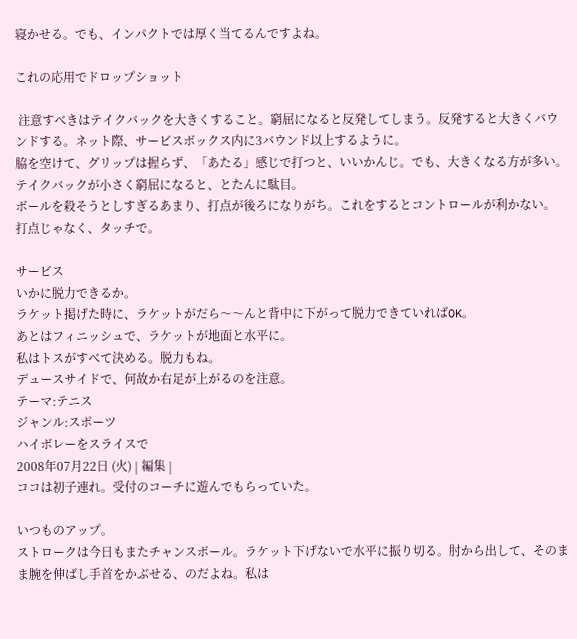寝かせる。でも、インパクトでは厚く当てるんですよね。

これの応用でドロップショット

 注意すべきはテイクバックを大きくすること。窮屈になると反発してしまう。反発すると大きくバウンドする。ネット際、サービスボックス内に3バウンド以上するように。
脇を空けて、グリップは握らず、「あたる」感じで打つと、いいかんじ。でも、大きくなる方が多い。
テイクバックが小さく窮屈になると、とたんに駄目。
ボールを殺そうとしすぎるあまり、打点が後ろになりがち。これをするとコントロールが利かない。
打点じゃなく、タッチで。

サービス
いかに脱力できるか。
ラケット掲げた時に、ラケットがだら〜〜んと背中に下がって脱力できていればOK。
あとはフィニッシュで、ラケットが地面と水平に。
私はトスがすべて決める。脱力もね。
デュースサイドで、何故か右足が上がるのを注意。
テーマ:テニス
ジャンル:スポーツ
ハイボレーをスライスで
2008年07月22日 (火) | 編集 |
ココは初子連れ。受付のコーチに遊んでもらっていた。

いつものアップ。
ストロークは今日もまたチャンスボール。ラケット下げないで水平に振り切る。肘から出して、そのまま腕を伸ばし手首をかぶせる、のだよね。私は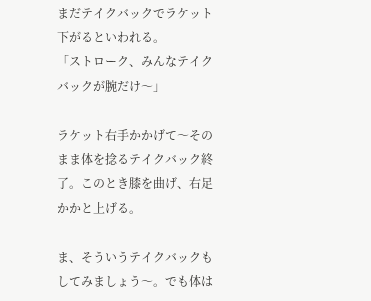まだテイクバックでラケット下がるといわれる。
「ストローク、みんなテイクバックが腕だけ〜」

ラケット右手かかげて〜そのまま体を捻るテイクバック終了。このとき膝を曲げ、右足かかと上げる。

ま、そういうテイクバックもしてみましょう〜。でも体は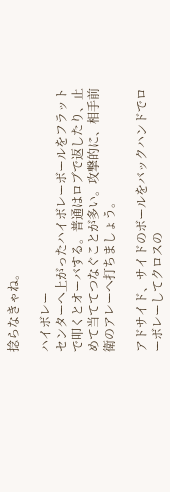捻らなきゃね。

ハイボレー
センターへ上がったハイボレーボールをフラットで叩くとオーバする。普通はロブで返したり、止めて当ててつなぐことが多い。攻撃的に、相手前衛のアレーへ打ちましょう。

アドサイド、サイドのボールをバックハンドでローボレーしてクロスの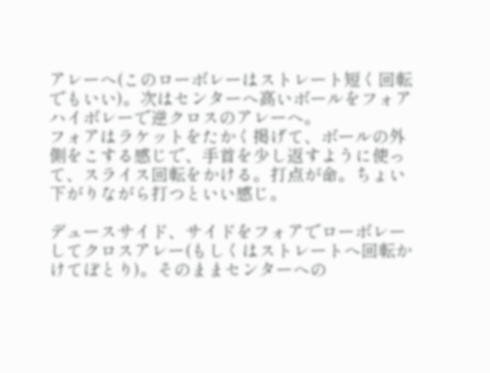アレーへ(このローボレーはストレート短く回転でもいい)。次はセンターへ高いボールをフォアハイボレーで逆クロスのアレーへ。
フォアはラケットをたかく掲げて、ボールの外側をこする感じで、手首を少し返すように使って、スライス回転をかける。打点が命。ちょい下がりながら打つといい感じ。

デュースサイド、サイドをフォアでローボレーしてクロスアレー(もしくはストレートへ回転かけてぽとり)。そのままセンターへの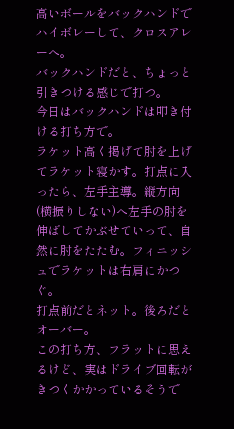高いボールをバックハンドでハイボレーして、クロスアレーへ。
バックハンドだと、ちょっと引きつける感じで打つ。
今日はバックハンドは叩き付ける打ち方で。
ラケット高く掲げて肘を上げてラケット寝かす。打点に入ったら、左手主導。縦方向(横振りしない)へ左手の肘を伸ばしてかぶせていって、自然に肘をたたむ。フィニッシュでラケットは右肩にかつぐ。
打点前だとネット。後ろだとオーバー。
この打ち方、フラットに思えるけど、実はドライブ回転がきつくかかっているそうで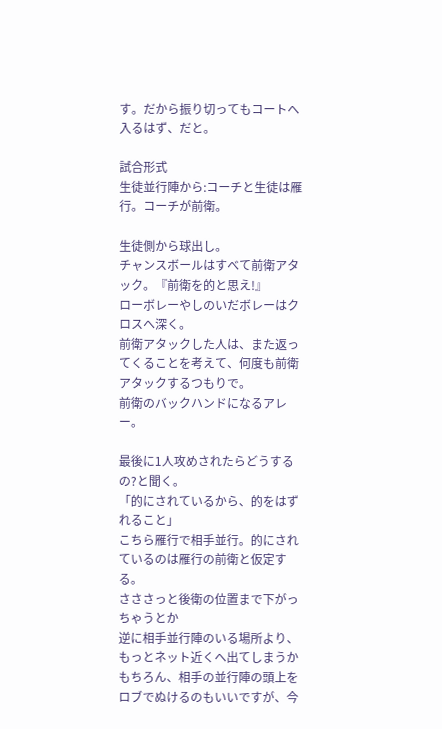す。だから振り切ってもコートへ入るはず、だと。

試合形式
生徒並行陣から:コーチと生徒は雁行。コーチが前衛。

生徒側から球出し。
チャンスボールはすべて前衛アタック。『前衛を的と思え!』
ローボレーやしのいだボレーはクロスへ深く。
前衛アタックした人は、また返ってくることを考えて、何度も前衛アタックするつもりで。
前衛のバックハンドになるアレー。

最後に1人攻めされたらどうするの?と聞く。
「的にされているから、的をはずれること」
こちら雁行で相手並行。的にされているのは雁行の前衛と仮定する。
さささっと後衛の位置まで下がっちゃうとか
逆に相手並行陣のいる場所より、もっとネット近くへ出てしまうか
もちろん、相手の並行陣の頭上をロブでぬけるのもいいですが、今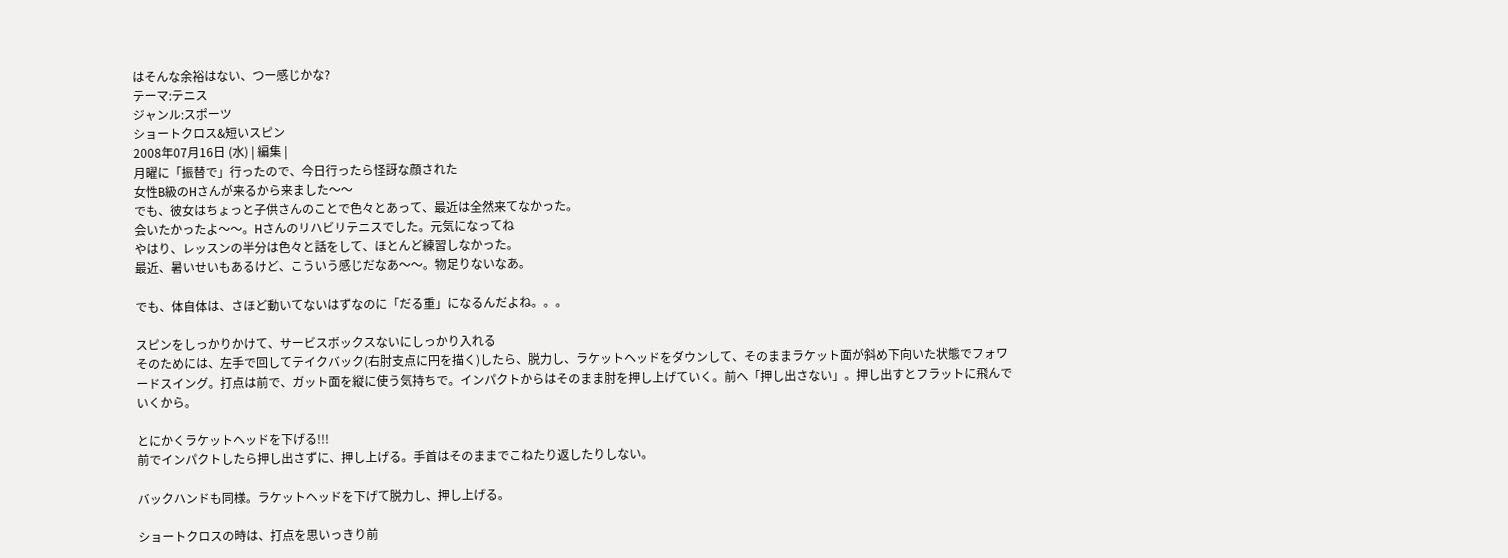はそんな余裕はない、つー感じかな?
テーマ:テニス
ジャンル:スポーツ
ショートクロス&短いスピン
2008年07月16日 (水) | 編集 |
月曜に「振替で」行ったので、今日行ったら怪訝な顔された
女性B級のHさんが来るから来ました〜〜
でも、彼女はちょっと子供さんのことで色々とあって、最近は全然来てなかった。
会いたかったよ〜〜。Hさんのリハビリテニスでした。元気になってね
やはり、レッスンの半分は色々と話をして、ほとんど練習しなかった。
最近、暑いせいもあるけど、こういう感じだなあ〜〜。物足りないなあ。

でも、体自体は、さほど動いてないはずなのに「だる重」になるんだよね。。。

スピンをしっかりかけて、サービスボックスないにしっかり入れる
そのためには、左手で回してテイクバック(右肘支点に円を描く)したら、脱力し、ラケットヘッドをダウンして、そのままラケット面が斜め下向いた状態でフォワードスイング。打点は前で、ガット面を縦に使う気持ちで。インパクトからはそのまま肘を押し上げていく。前へ「押し出さない」。押し出すとフラットに飛んでいくから。

とにかくラケットヘッドを下げる!!!
前でインパクトしたら押し出さずに、押し上げる。手首はそのままでこねたり返したりしない。

バックハンドも同様。ラケットヘッドを下げて脱力し、押し上げる。

ショートクロスの時は、打点を思いっきり前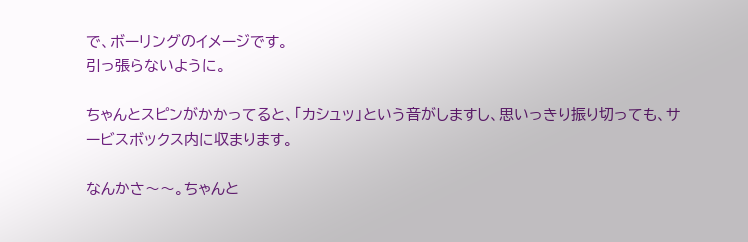で、ボーリングのイメージです。
引っ張らないように。

ちゃんとスピンがかかってると、「カシュッ」という音がしますし、思いっきり振り切っても、サービスボックス内に収まります。

なんかさ〜〜。ちゃんと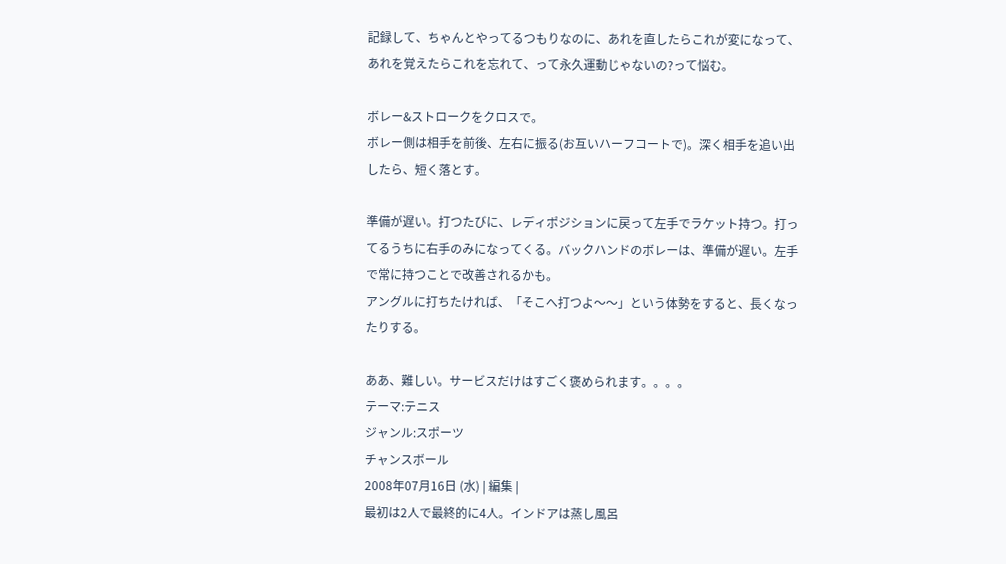記録して、ちゃんとやってるつもりなのに、あれを直したらこれが変になって、あれを覚えたらこれを忘れて、って永久運動じゃないの?って悩む。

ボレー&ストロークをクロスで。
ボレー側は相手を前後、左右に振る(お互いハーフコートで)。深く相手を追い出したら、短く落とす。

準備が遅い。打つたびに、レディポジションに戻って左手でラケット持つ。打ってるうちに右手のみになってくる。バックハンドのボレーは、準備が遅い。左手で常に持つことで改善されるかも。
アングルに打ちたければ、「そこへ打つよ〜〜」という体勢をすると、長くなったりする。

ああ、難しい。サービスだけはすごく褒められます。。。。
テーマ:テニス
ジャンル:スポーツ
チャンスボール
2008年07月16日 (水) | 編集 |
最初は2人で最終的に4人。インドアは蒸し風呂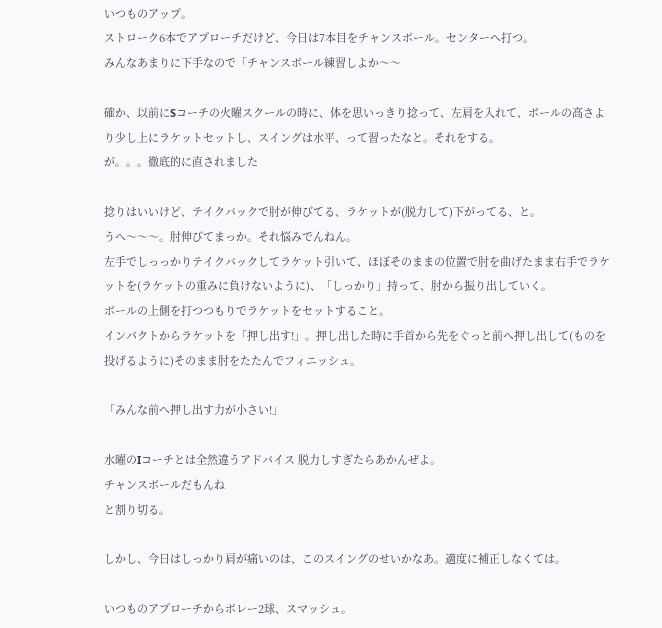いつものアップ。
ストローク6本でアプローチだけど、今日は7本目をチャンスボール。センターへ打つ。
みんなあまりに下手なので「チャンスボール練習しよか〜〜

確か、以前にSコーチの火曜スクールの時に、体を思いっきり捻って、左肩を入れて、ボールの高さより少し上にラケットセットし、スイングは水平、って習ったなと。それをする。
が。。。徹底的に直されました

捻りはいいけど、テイクバックで肘が伸びてる、ラケットが(脱力して)下がってる、と。
うへ〜〜〜。肘伸びてまっか。それ悩みでんねん。
左手でしっっかりテイクバックしてラケット引いて、ほぼそのままの位置で肘を曲げたまま右手でラケットを(ラケットの重みに負けないように)、「しっかり」持って、肘から振り出していく。
ボールの上側を打つつもりでラケットをセットすること。
インパクトからラケットを「押し出す!」。押し出した時に手首から先をぐっと前へ押し出して(ものを投げるように)そのまま肘をたたんでフィニッシュ。

「みんな前へ押し出す力が小さい!」

水曜のIコーチとは全然違うアドバイス 脱力しすぎたらあかんぜよ。
チャンスボールだもんね
と割り切る。

しかし、今日はしっかり肩が痛いのは、このスイングのせいかなあ。適度に補正しなくては。

いつものアプローチからボレー2球、スマッシュ。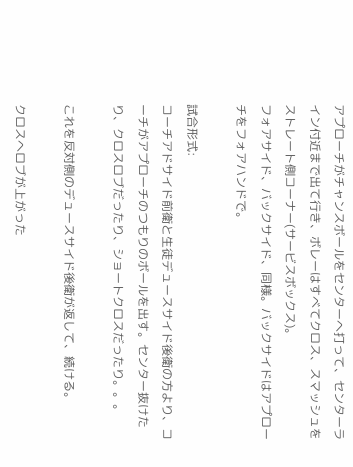アプローチがチャンスボールをセンターへ打って、センターライン付近まで出て行き、ボレーはすべてクロス、スマッシュをストレート側コーナー(サービスボックス)。
フォアサイド、バックサイド、同様。バックサイドはアプローチをフォアハンドで。

試合形式:
コーチアドサイド前衛と生徒デュースサイド後衛の方より、コーチがアプローチのつもりのボールを出す。センター抜けたり、クロスロブだったり、ショートクロスだったり。。。

これを反対側のデュースサイド後衛が返して、続ける。

クロスへロブが上がった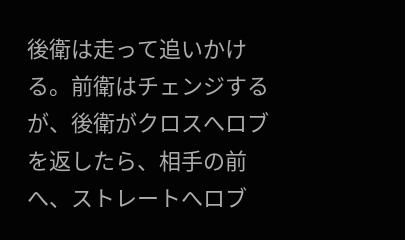後衛は走って追いかける。前衛はチェンジするが、後衛がクロスへロブを返したら、相手の前へ、ストレートへロブ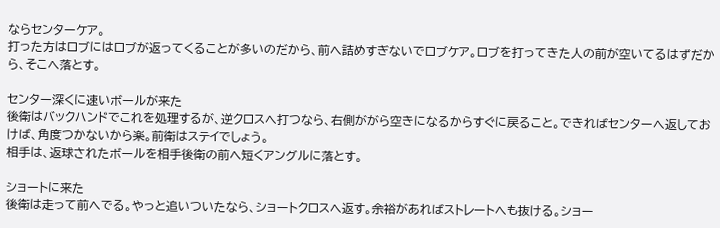ならセンターケア。
打った方はロブにはロブが返ってくることが多いのだから、前へ詰めすぎないでロブケア。ロブを打ってきた人の前が空いてるはずだから、そこへ落とす。

センター深くに速いボールが来た
後衛はバックハンドでこれを処理するが、逆クロスへ打つなら、右側ががら空きになるからすぐに戻ること。できればセンターへ返しておけば、角度つかないから楽。前衛はステイでしょう。
相手は、返球されたボールを相手後衛の前へ短くアングルに落とす。

ショートに来た
後衛は走って前へでる。やっと追いついたなら、ショートクロスへ返す。余裕があればストレートへも抜ける。ショー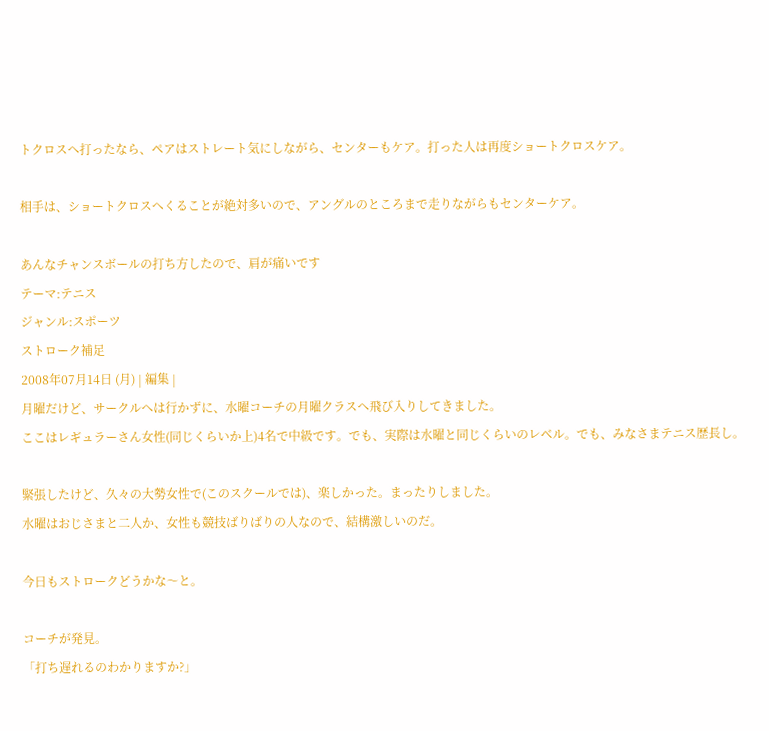トクロスへ打ったなら、ペアはストレート気にしながら、センターもケア。打った人は再度ショートクロスケア。

相手は、ショートクロスへくることが絶対多いので、アングルのところまで走りながらもセンターケア。

あんなチャンスボールの打ち方したので、肩が痛いです
テーマ:テニス
ジャンル:スポーツ
ストローク補足
2008年07月14日 (月) | 編集 |
月曜だけど、サークルへは行かずに、水曜コーチの月曜クラスへ飛び入りしてきました。
ここはレギュラーさん女性(同じくらいか上)4名で中級です。でも、実際は水曜と同じくらいのレベル。でも、みなさまテニス歴長し。

緊張したけど、久々の大勢女性で(このスクールでは)、楽しかった。まったりしました。
水曜はおじさまと二人か、女性も競技ばりばりの人なので、結構激しいのだ。

今日もストロークどうかな〜と。

コーチが発見。
「打ち遅れるのわかりますか?」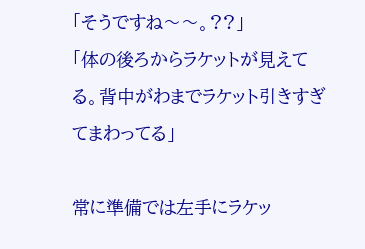「そうですね〜〜。??」
「体の後ろからラケットが見えてる。背中がわまでラケット引きすぎてまわってる」

常に準備では左手にラケッ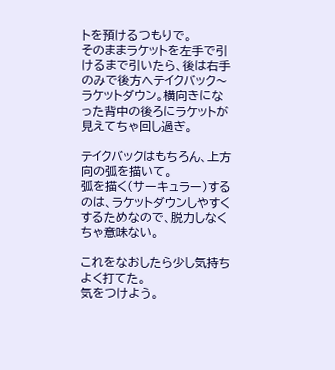トを預けるつもりで。
そのままラケットを左手で引けるまで引いたら、後は右手のみで後方へテイクバック〜ラケットダウン。横向きになった背中の後ろにラケットが見えてちゃ回し過ぎ。

テイクバックはもちろん、上方向の弧を描いて。
弧を描く(サーキュラー)するのは、ラケットダウンしやすくするためなので、脱力しなくちゃ意味ない。

これをなおしたら少し気持ちよく打てた。
気をつけよう。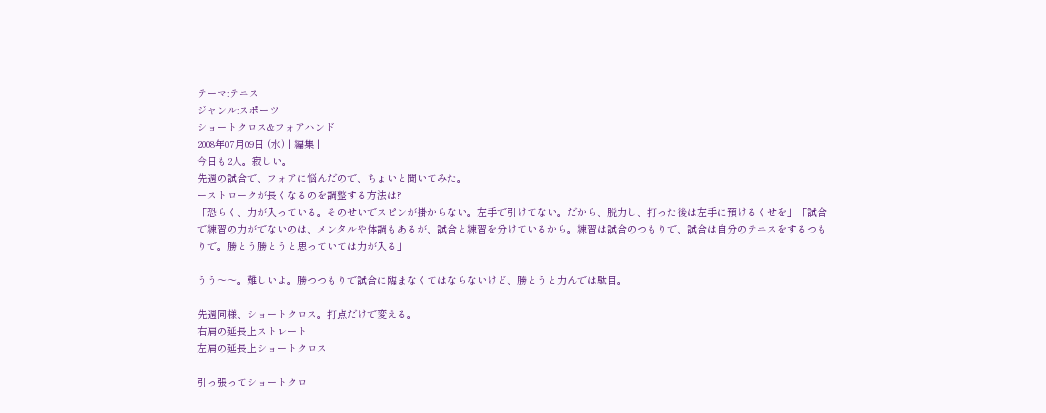テーマ:テニス
ジャンル:スポーツ
ショートクロス&フォアハンド
2008年07月09日 (水) | 編集 |
今日も2人。寂しい。
先週の試合で、フォアに悩んだので、ちょいと聞いてみた。
ーストロークが長くなるのを調整する方法は?
「恐らく、力が入っている。そのせいでスピンが掛からない。左手で引けてない。だから、脱力し、打った後は左手に預けるくせを」「試合で練習の力がでないのは、メンタルや体調もあるが、試合と練習を分けているから。練習は試合のつもりで、試合は自分のテニスをするつもりで。勝とう勝とうと思っていては力が入る」

うう〜〜。難しいよ。勝つつもりで試合に臨まなくてはならないけど、勝とうと力んでは駄目。

先週同様、ショートクロス。打点だけで変える。
右肩の延長上ストレート
左肩の延長上ショートクロス

引っ張ってショートクロ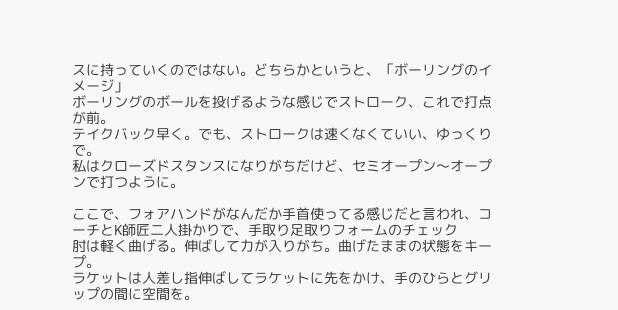スに持っていくのではない。どちらかというと、「ボーリングのイメージ」
ボーリングのボールを投げるような感じでストローク、これで打点が前。
テイクバック早く。でも、ストロークは速くなくていい、ゆっくりで。
私はクローズドスタンスになりがちだけど、セミオープン〜オープンで打つように。

ここで、フォアハンドがなんだか手首使ってる感じだと言われ、コーチとK師匠二人掛かりで、手取り足取りフォームのチェック
肘は軽く曲げる。伸ばして力が入りがち。曲げたままの状態をキープ。
ラケットは人差し指伸ばしてラケットに先をかけ、手のひらとグリップの間に空間を。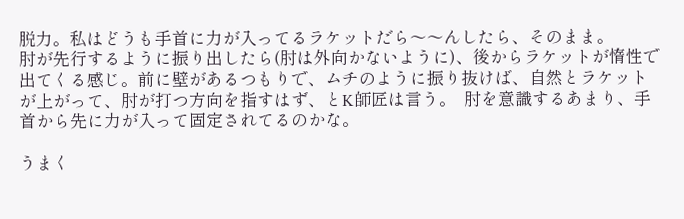脱力。私はどうも手首に力が入ってるラケットだら〜〜んしたら、そのまま。
肘が先行するように振り出したら(肘は外向かないように)、後からラケットが惰性で出てくる感じ。前に壁があるつもりで、ムチのように振り抜けば、自然とラケットが上がって、肘が打つ方向を指すはず、とK師匠は言う。  肘を意識するあまり、手首から先に力が入って固定されてるのかな。

うまく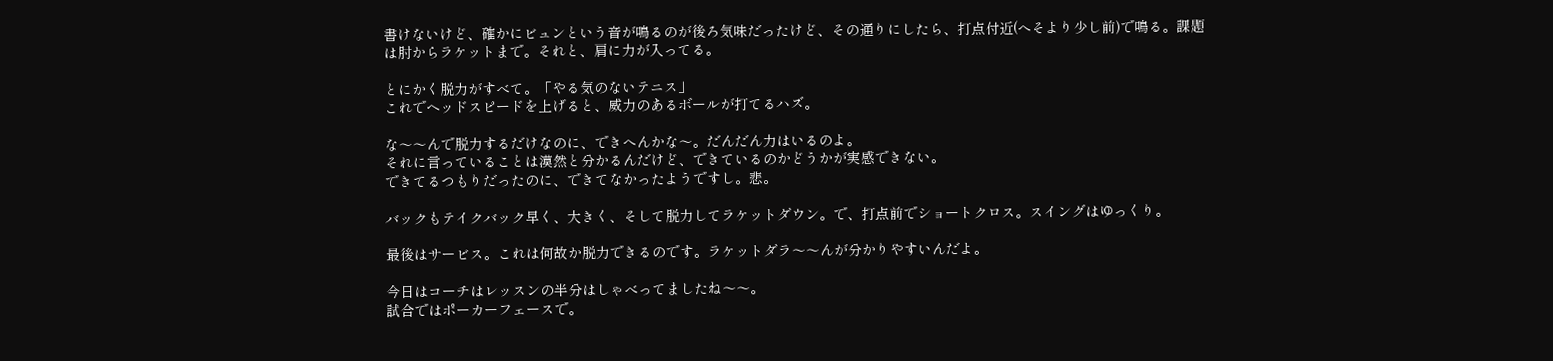書けないけど、確かにビュンという音が鳴るのが後ろ気味だったけど、その通りにしたら、打点付近(へそより少し前)で鳴る。課題は肘からラケットまで。それと、肩に力が入ってる。

とにかく脱力がすべて。「やる気のないテニス」
これでヘッドスピードを上げると、威力のあるボールが打てるハズ。

な〜〜んで脱力するだけなのに、できへんかな〜。だんだん力はいるのよ。
それに言っていることは漠然と分かるんだけど、できているのかどうかが実感できない。
できてるつもりだったのに、できてなかったようですし。悲。

バックもテイクバック早く、大きく、そして脱力してラケットダウン。で、打点前でショートクロス。スイングはゆっくり。

最後はサービス。これは何故か脱力できるのです。ラケットダラ〜〜んが分かりやすいんだよ。

今日はコーチはレッスンの半分はしゃべってましたね〜〜。
試合ではポーカーフェースで。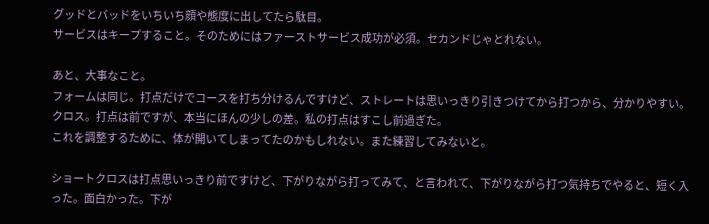グッドとバッドをいちいち顔や態度に出してたら駄目。
サービスはキープすること。そのためにはファーストサービス成功が必須。セカンドじゃとれない。

あと、大事なこと。
フォームは同じ。打点だけでコースを打ち分けるんですけど、ストレートは思いっきり引きつけてから打つから、分かりやすい。
クロス。打点は前ですが、本当にほんの少しの差。私の打点はすこし前過ぎた。
これを調整するために、体が開いてしまってたのかもしれない。また練習してみないと。

ショートクロスは打点思いっきり前ですけど、下がりながら打ってみて、と言われて、下がりながら打つ気持ちでやると、短く入った。面白かった。下が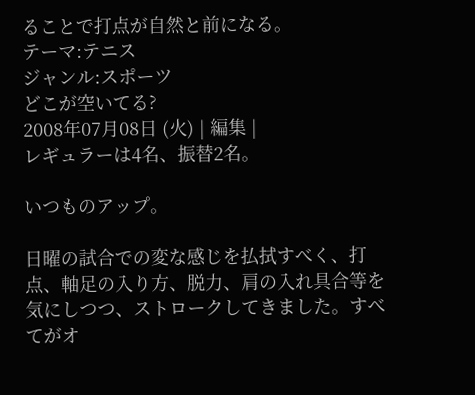ることで打点が自然と前になる。
テーマ:テニス
ジャンル:スポーツ
どこが空いてる?
2008年07月08日 (火) | 編集 |
レギュラーは4名、振替2名。

いつものアップ。

日曜の試合での変な感じを払拭すべく、打点、軸足の入り方、脱力、肩の入れ具合等を気にしつつ、ストロークしてきました。すべてがオ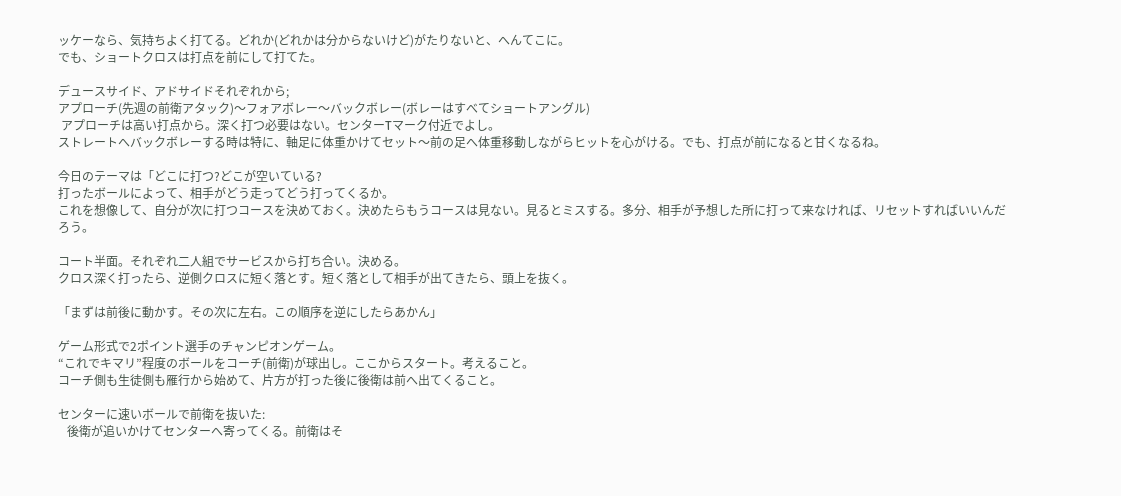ッケーなら、気持ちよく打てる。どれか(どれかは分からないけど)がたりないと、へんてこに。
でも、ショートクロスは打点を前にして打てた。

デュースサイド、アドサイドそれぞれから;
アプローチ(先週の前衛アタック)〜フォアボレー〜バックボレー(ボレーはすべてショートアングル)
 アプローチは高い打点から。深く打つ必要はない。センターTマーク付近でよし。
ストレートへバックボレーする時は特に、軸足に体重かけてセット〜前の足へ体重移動しながらヒットを心がける。でも、打点が前になると甘くなるね。

今日のテーマは「どこに打つ?どこが空いている?
打ったボールによって、相手がどう走ってどう打ってくるか。
これを想像して、自分が次に打つコースを決めておく。決めたらもうコースは見ない。見るとミスする。多分、相手が予想した所に打って来なければ、リセットすればいいんだろう。

コート半面。それぞれ二人組でサービスから打ち合い。決める。
クロス深く打ったら、逆側クロスに短く落とす。短く落として相手が出てきたら、頭上を抜く。

「まずは前後に動かす。その次に左右。この順序を逆にしたらあかん」

ゲーム形式で2ポイント選手のチャンピオンゲーム。
“これでキマリ”程度のボールをコーチ(前衛)が球出し。ここからスタート。考えること。
コーチ側も生徒側も雁行から始めて、片方が打った後に後衛は前へ出てくること。

センターに速いボールで前衛を抜いた:
   後衛が追いかけてセンターへ寄ってくる。前衛はそ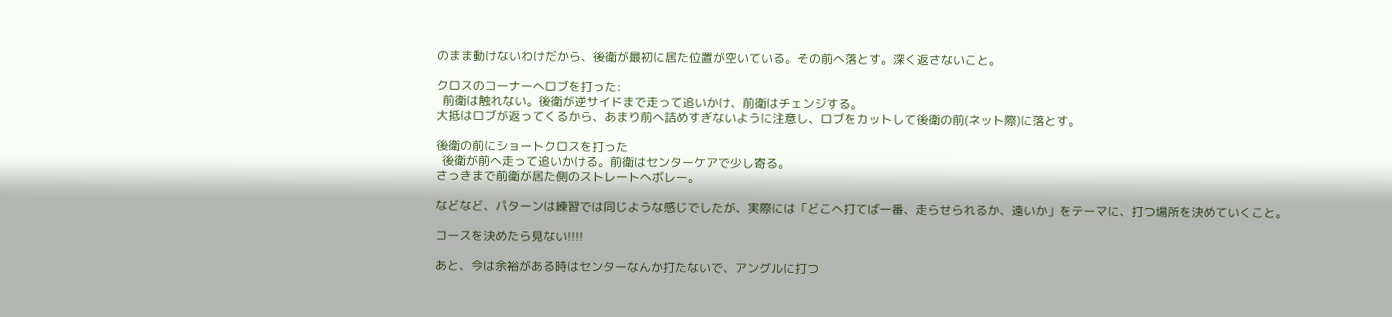のまま動けないわけだから、後衛が最初に居た位置が空いている。その前へ落とす。深く返さないこと。

クロスのコーナーへロブを打った:
  前衛は触れない。後衛が逆サイドまで走って追いかけ、前衛はチェンジする。
大抵はロブが返ってくるから、あまり前へ詰めすぎないように注意し、ロブをカットして後衛の前(ネット際)に落とす。

後衛の前にショートクロスを打った
  後衛が前へ走って追いかける。前衛はセンターケアで少し寄る。
さっきまで前衛が居た側のストレートへボレー。

などなど、パターンは練習では同じような感じでしたが、実際には「どこへ打てば一番、走らせられるか、遠いか」をテーマに、打つ場所を決めていくこと。

コースを決めたら見ない!!!!

あと、今は余裕がある時はセンターなんか打たないで、アングルに打つ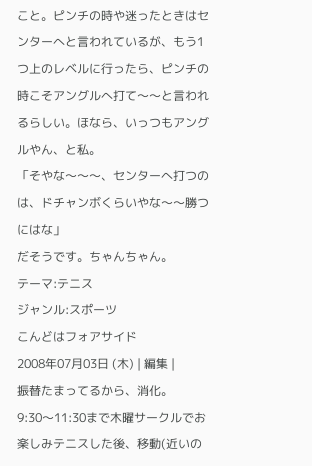こと。ピンチの時や迷ったときはセンターへと言われているが、もう1つ上のレベルに行ったら、ピンチの時こそアングルへ打て〜〜と言われるらしい。ほなら、いっつもアングルやん、と私。
「そやな〜〜〜、センターへ打つのは、ドチャンボくらいやな〜〜勝つにはな」
だそうです。ちゃんちゃん。
テーマ:テニス
ジャンル:スポーツ
こんどはフォアサイド
2008年07月03日 (木) | 編集 |
振替たまってるから、消化。
9:30〜11:30まで木曜サークルでお楽しみテニスした後、移動(近いの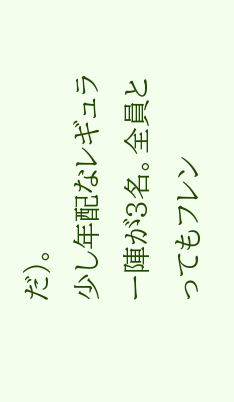だ)。
少し年配なレギュラー陣が3名。全員とってもフレン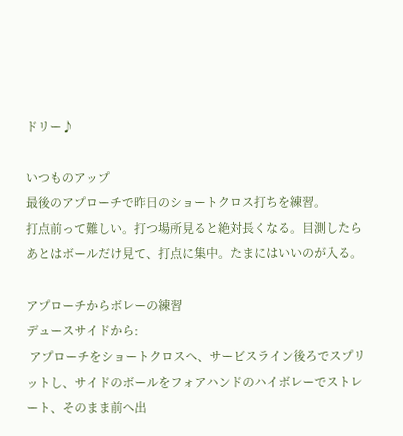ドリー♪

いつものアップ
最後のアプローチで昨日のショートクロス打ちを練習。
打点前って難しい。打つ場所見ると絶対長くなる。目測したらあとはボールだけ見て、打点に集中。たまにはいいのが入る。

アプローチからボレーの練習
デュースサイドから:
 アプローチをショートクロスへ、サービスライン後ろでスプリットし、サイドのボールをフォアハンドのハイボレーでストレート、そのまま前へ出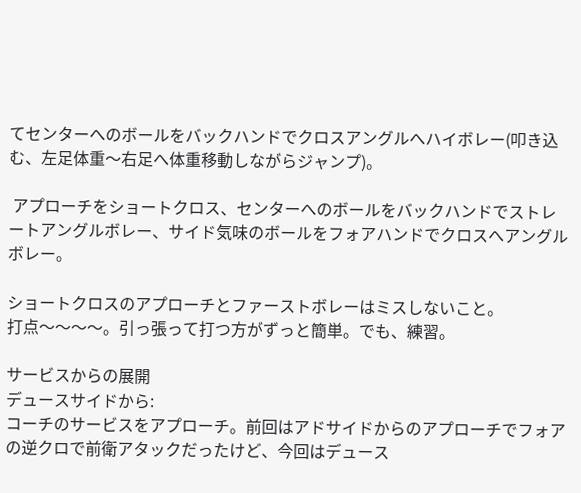てセンターへのボールをバックハンドでクロスアングルへハイボレー(叩き込む、左足体重〜右足へ体重移動しながらジャンプ)。

 アプローチをショートクロス、センターへのボールをバックハンドでストレートアングルボレー、サイド気味のボールをフォアハンドでクロスへアングルボレー。

ショートクロスのアプローチとファーストボレーはミスしないこと。
打点〜〜〜〜。引っ張って打つ方がずっと簡単。でも、練習。

サービスからの展開
デュースサイドから:
コーチのサービスをアプローチ。前回はアドサイドからのアプローチでフォアの逆クロで前衛アタックだったけど、今回はデュース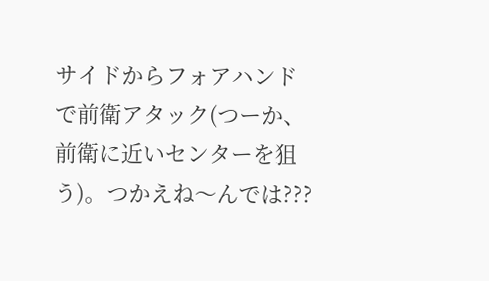サイドからフォアハンドで前衛アタック(つーか、前衛に近いセンターを狙う)。つかえね〜んでは???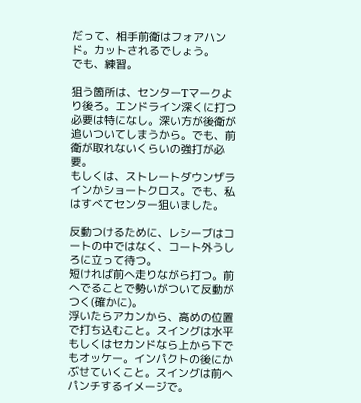だって、相手前衛はフォアハンド。カットされるでしょう。
でも、練習。

狙う箇所は、センターTマークより後ろ。エンドライン深くに打つ必要は特になし。深い方が後衛が追いついてしまうから。でも、前衛が取れないくらいの強打が必要。
もしくは、ストレートダウンザラインかショートクロス。でも、私はすべてセンター狙いました。

反動つけるために、レシーブはコートの中ではなく、コート外うしろに立って待つ。
短ければ前へ走りながら打つ。前へでることで勢いがついて反動がつく(確かに)。
浮いたらアカンから、高めの位置で打ち込むこと。スイングは水平もしくはセカンドなら上から下でもオッケー。インパクトの後にかぶせていくこと。スイングは前へパンチするイメージで。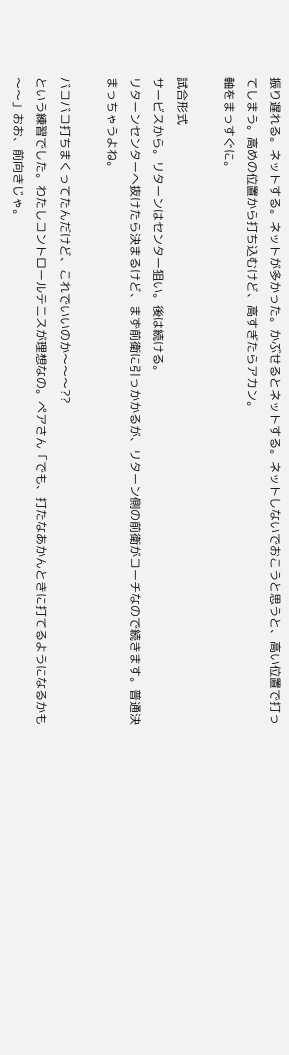振り遅れる。ネットする。ネットが多かった。かぶせるとネットする。ネットしないでおこうと思うと、高い位置で打ってしまう。高めの位置から打ち込むけど、高すぎたらアカン。
軸をまっすぐに。

試合形式
サービスから。リターンはセンター狙い。後は続ける。
リターンセンターへ抜けたら決まるけど、まず前衛に引っかかるが、リターン側の前衛がコーチなので続きます。普通決まっちゃうよね。

バコバコ打ちまくってたんだけど、これでいいのか〜〜〜??
という練習でした。わたしコントロールテニスが理想なの。ペアさん「でも、打たなあかんときに打てるようになるかも〜〜」おお、前向きじゃ。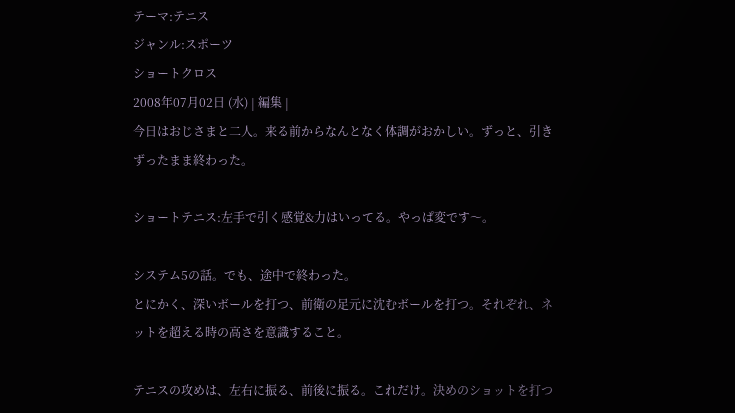テーマ:テニス
ジャンル:スポーツ
ショートクロス
2008年07月02日 (水) | 編集 |
今日はおじさまと二人。来る前からなんとなく体調がおかしい。ずっと、引きずったまま終わった。

ショートテニス:左手で引く感覚&力はいってる。やっぱ変です〜。

システム5の話。でも、途中で終わった。
とにかく、深いボールを打つ、前衛の足元に沈むボールを打つ。それぞれ、ネットを超える時の高さを意識すること。

テニスの攻めは、左右に振る、前後に振る。これだけ。決めのショットを打つ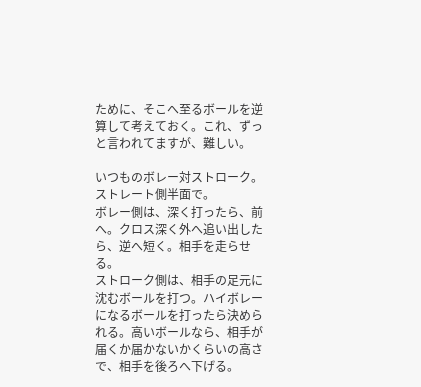ために、そこへ至るボールを逆算して考えておく。これ、ずっと言われてますが、難しい。

いつものボレー対ストローク。
ストレート側半面で。
ボレー側は、深く打ったら、前へ。クロス深く外へ追い出したら、逆へ短く。相手を走らせる。
ストローク側は、相手の足元に沈むボールを打つ。ハイボレーになるボールを打ったら決められる。高いボールなら、相手が届くか届かないかくらいの高さで、相手を後ろへ下げる。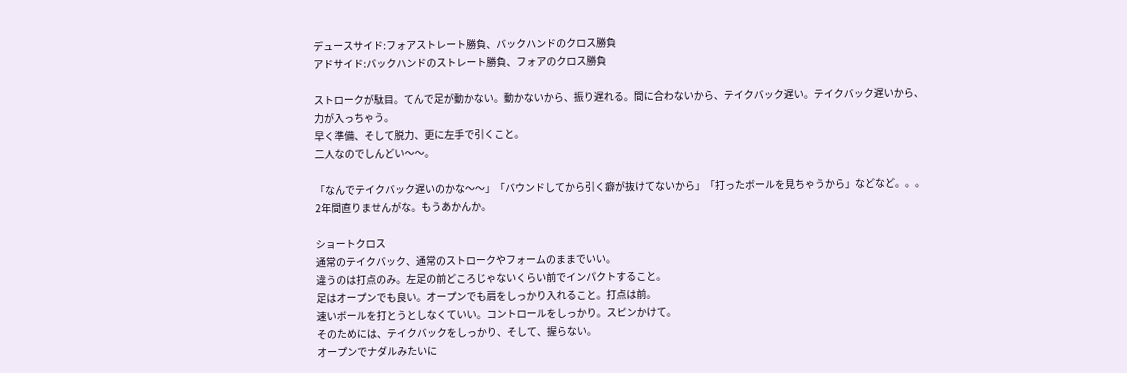デュースサイド:フォアストレート勝負、バックハンドのクロス勝負
アドサイド:バックハンドのストレート勝負、フォアのクロス勝負

ストロークが駄目。てんで足が動かない。動かないから、振り遅れる。間に合わないから、テイクバック遅い。テイクバック遅いから、力が入っちゃう。
早く準備、そして脱力、更に左手で引くこと。
二人なのでしんどい〜〜。

「なんでテイクバック遅いのかな〜〜」「バウンドしてから引く癖が抜けてないから」「打ったボールを見ちゃうから」などなど。。。2年間直りませんがな。もうあかんか。

ショートクロス
通常のテイクバック、通常のストロークやフォームのままでいい。
違うのは打点のみ。左足の前どころじゃないくらい前でインパクトすること。
足はオープンでも良い。オープンでも肩をしっかり入れること。打点は前。
速いボールを打とうとしなくていい。コントロールをしっかり。スピンかけて。
そのためには、テイクバックをしっかり、そして、握らない。
オープンでナダルみたいに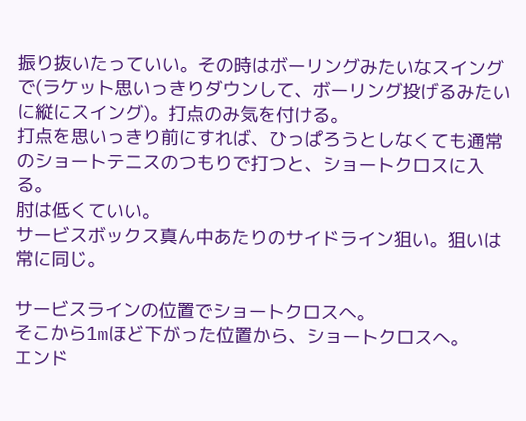振り抜いたっていい。その時はボーリングみたいなスイングで(ラケット思いっきりダウンして、ボーリング投げるみたいに縦にスイング)。打点のみ気を付ける。
打点を思いっきり前にすれば、ひっぱろうとしなくても通常のショートテニスのつもりで打つと、ショートクロスに入る。
肘は低くていい。
サービスボックス真ん中あたりのサイドライン狙い。狙いは常に同じ。

サービスラインの位置でショートクロスへ。
そこから1mほど下がった位置から、ショートクロスへ。
エンド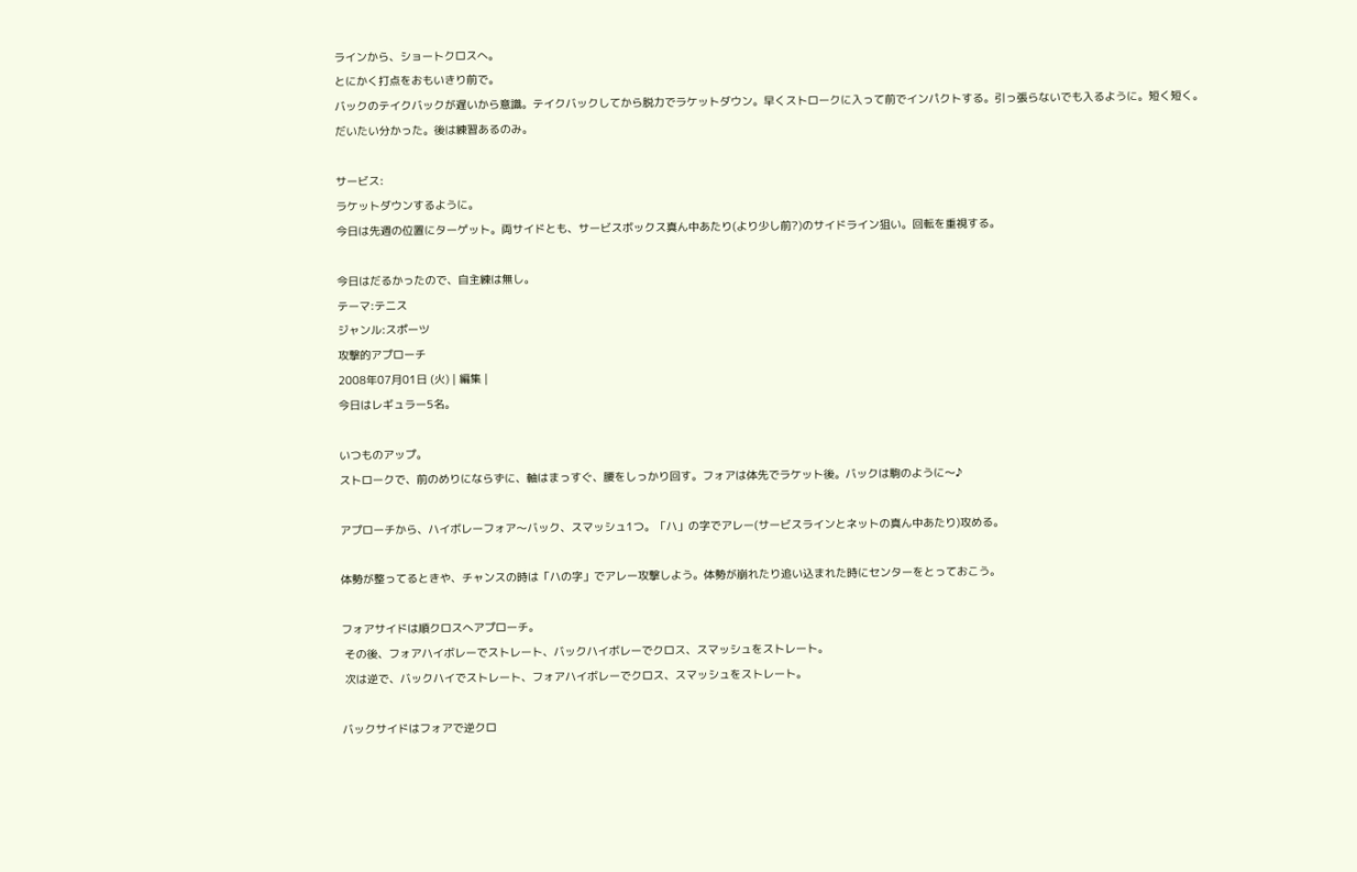ラインから、ショートクロスへ。
とにかく打点をおもいきり前で。
バックのテイクバックが遅いから意識。テイクバックしてから脱力でラケットダウン。早くストロークに入って前でインパクトする。引っ張らないでも入るように。短く短く。
だいたい分かった。後は練習あるのみ。

サービス:
ラケットダウンするように。
今日は先週の位置にターゲット。両サイドとも、サービスボックス真ん中あたり(より少し前?)のサイドライン狙い。回転を重視する。

今日はだるかったので、自主練は無し。
テーマ:テニス
ジャンル:スポーツ
攻撃的アプローチ
2008年07月01日 (火) | 編集 |
今日はレギュラー5名。

いつものアップ。
ストロークで、前のめりにならずに、軸はまっすぐ、腰をしっかり回す。フォアは体先でラケット後。バックは駒のように〜♪

アプローチから、ハイボレーフォア〜バック、スマッシュ1つ。「ハ」の字でアレー(サービスラインとネットの真ん中あたり)攻める。

体勢が整ってるときや、チャンスの時は「ハの字」でアレー攻撃しよう。体勢が崩れたり追い込まれた時にセンターをとっておこう。

フォアサイドは順クロスへアプローチ。
 その後、フォアハイボレーでストレート、バックハイボレーでクロス、スマッシュをストレート。
 次は逆で、バックハイでストレート、フォアハイボレーでクロス、スマッシュをストレート。

バックサイドはフォアで逆クロ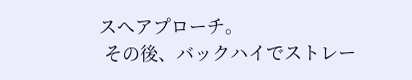スへアプローチ。
 その後、バックハイでストレー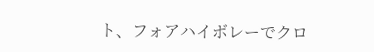ト、フォアハイボレーでクロ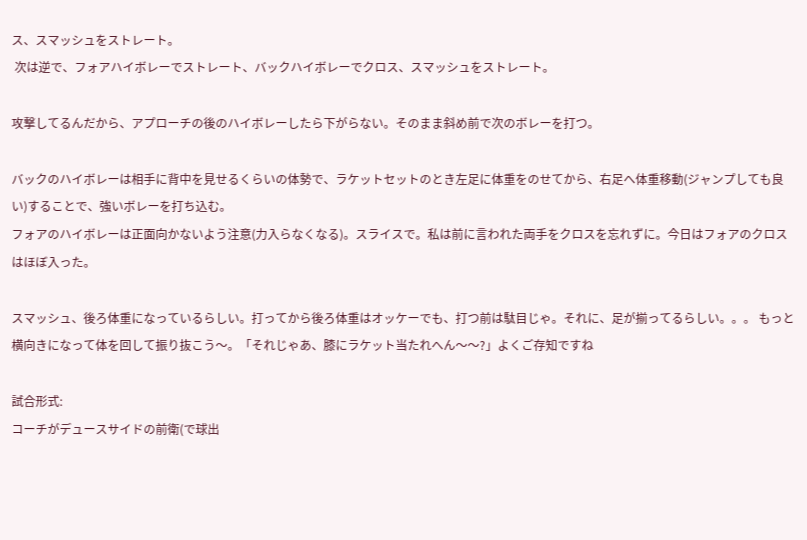ス、スマッシュをストレート。
 次は逆で、フォアハイボレーでストレート、バックハイボレーでクロス、スマッシュをストレート。

攻撃してるんだから、アプローチの後のハイボレーしたら下がらない。そのまま斜め前で次のボレーを打つ。

バックのハイボレーは相手に背中を見せるくらいの体勢で、ラケットセットのとき左足に体重をのせてから、右足へ体重移動(ジャンプしても良い)することで、強いボレーを打ち込む。
フォアのハイボレーは正面向かないよう注意(力入らなくなる)。スライスで。私は前に言われた両手をクロスを忘れずに。今日はフォアのクロスはほぼ入った。

スマッシュ、後ろ体重になっているらしい。打ってから後ろ体重はオッケーでも、打つ前は駄目じゃ。それに、足が揃ってるらしい。。。 もっと横向きになって体を回して振り抜こう〜。「それじゃあ、膝にラケット当たれへん〜〜?」よくご存知ですね

試合形式:
コーチがデュースサイドの前衛(で球出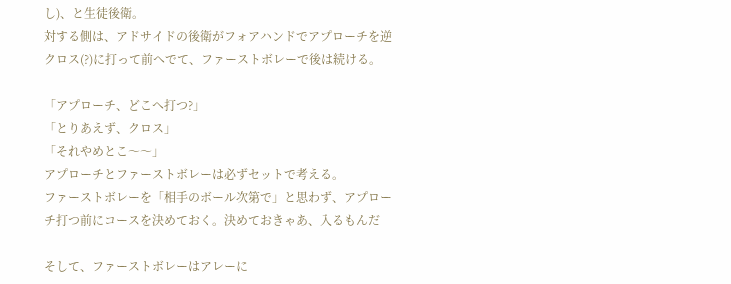し)、と生徒後衛。
対する側は、アドサイドの後衛がフォアハンドでアプローチを逆クロス(?)に打って前へでて、ファーストボレーで後は続ける。

「アプローチ、どこへ打つ?」
「とりあえず、クロス」
「それやめとこ〜〜」
アプローチとファーストボレーは必ずセットで考える。
ファーストボレーを「相手のボール次第で」と思わず、アプローチ打つ前にコースを決めておく。決めておきゃあ、入るもんだ

そして、ファーストボレーはアレーに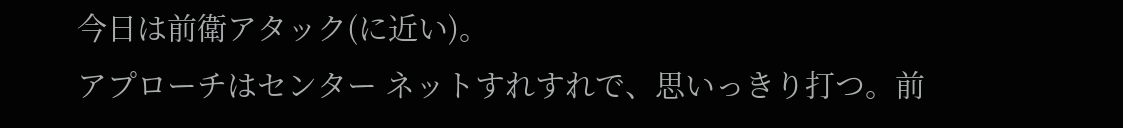今日は前衛アタック(に近い)。
アプローチはセンター ネットすれすれで、思いっきり打つ。前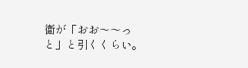衛が「おお〜〜っと」と引くくらい。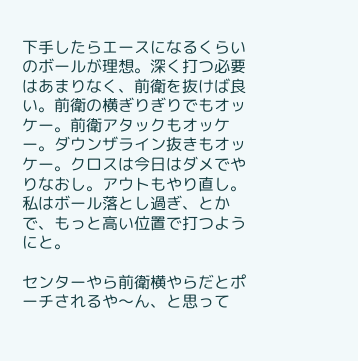下手したらエースになるくらいのボールが理想。深く打つ必要はあまりなく、前衛を抜けば良い。前衛の横ぎりぎりでもオッケー。前衛アタックもオッケー。ダウンザライン抜きもオッケー。クロスは今日はダメでやりなおし。アウトもやり直し。
私はボール落とし過ぎ、とかで、もっと高い位置で打つようにと。

センターやら前衛横やらだとポーチされるや〜ん、と思って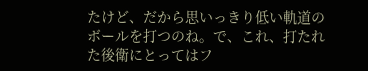たけど、だから思いっきり低い軌道のボールを打つのね。で、これ、打たれた後衛にとってはフ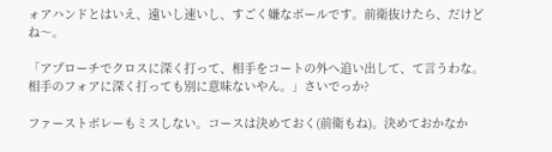ォアハンドとはいえ、遠いし速いし、すごく嫌なボールです。前衛抜けたら、だけどね〜。

「アプローチでクロスに深く打って、相手をコートの外へ追い出して、て言うわな。相手のフォアに深く打っても別に意味ないやん。」さいでっか?

ファーストボレーもミスしない。コースは決めておく(前衛もね)。決めておかなか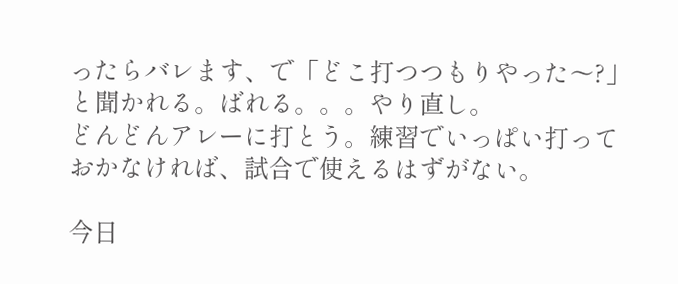ったらバレます、で「どこ打つつもりやった〜?」と聞かれる。ばれる。。。やり直し。
どんどんアレーに打とう。練習でいっぱい打っておかなければ、試合で使えるはずがない。

今日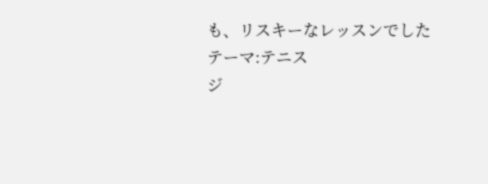も、リスキーなレッスンでした
テーマ:テニス
ジ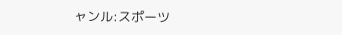ャンル:スポーツ